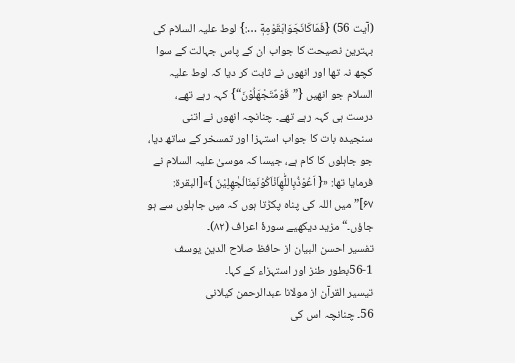(آیت 56) {فَمَاكَانَجَوَابَقَوْمِهٖۤ …:} لوط علیہ السلام کی بہترین نصیحت کا جواب ان کے پاس جہالت کے سوا کچھ نہ تھا اور انھوں نے ثابت کر دیا کہ لوط علیہ السلام جو انھیں {”قَوْمٌتَجْهَلُوْنَ“} کہہ رہے تھے، درست ہی کہہ رہے تھے۔ چنانچہ انھوں نے اتنی سنجیدہ بات کا جواب استہزا اور تمسخر کے ساتھ دیا، جو جاہلوں کا کام ہے، جیسا کہ موسیٰ علیہ السلام نے فرمایا تھا: «{ اَعُوْذُبِاللّٰهِاَنْاَكُوْنَمِنَالْجٰهِلِيْنَ }»[البقرۃ: ۶۷]”میں اللہ کی پناہ پکڑتا ہوں کہ میں جاہلوں سے ہو جاؤں۔“ مزید دیکھیے سورۂ اعراف (۸۲)۔
تفسیر احسن البیان از حافظ صلاح الدین یوسف
56-1بطور طنز اور استہزاء کے کہا۔
تيسير القرآن از مولانا عبدالرحمن کیلانی
56۔ چنانچہ اس کی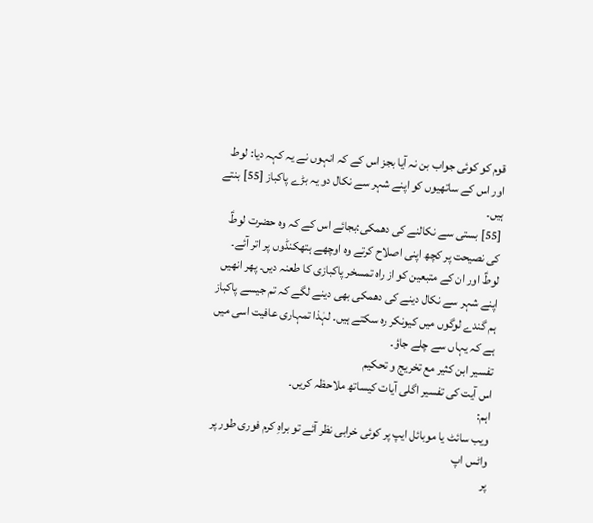قوم کو کوئی جواب بن نہ آیا بجز اس کے کہ انہوں نے یہ کہہ دیا: لوط اور اس کے ساتھیوں کو اپنے شہر سے نکال دو یہ بڑے پاکباز [55] بنتے ہیں۔
[55] بستی سے نکالنے کی دھمکی:بجائے اس کے کہ وہ حضرت لوطؑ کی نصیحت پر کچھ اپنی اصلاح کرتے وہ اوچھے ہتھکنڈوں پر اتر آئے۔ لوطؑ اور ان کے متبعین کو از راہ تمسخر پاکبازی کا طعنہ دیں۔ پھر انھیں اپنے شہر سے نکال دینے کی دھمکی بھی دینے لگے کہ تم جیسے پاکباز ہم گندے لوگوں میں کیونکر رہ سکتے ہیں۔ لہٰذا تمہاری عافیت اسی میں ہے کہ یہاں سے چلے جاؤ۔
تفسیر ابن کثیر مع تخریج و تحکیم
اس آیت کی تفسیر اگلی آیات کیساتھ ملاحظہ کریں۔
اہم:
ویب سائٹ یا موبائل ایپ پر کوئی خرابی نظر آئے تو براہِ کرم فوری طور پر
واٹس اپ
پر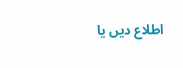اطلاع دیں یا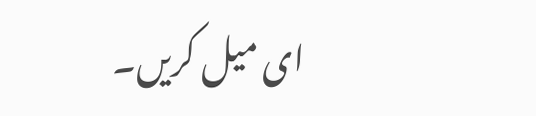ای میل کریں۔